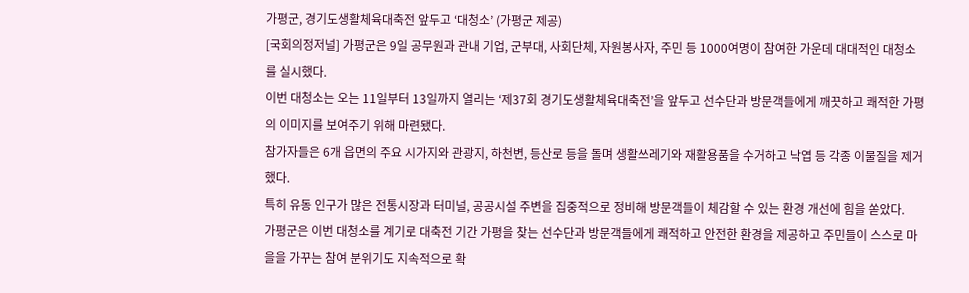가평군, 경기도생활체육대축전 앞두고 ‘대청소’ (가평군 제공)
[국회의정저널] 가평군은 9일 공무원과 관내 기업, 군부대, 사회단체, 자원봉사자, 주민 등 1000여명이 참여한 가운데 대대적인 대청소를 실시했다.
이번 대청소는 오는 11일부터 13일까지 열리는 ‘제37회 경기도생활체육대축전’을 앞두고 선수단과 방문객들에게 깨끗하고 쾌적한 가평의 이미지를 보여주기 위해 마련됐다.
참가자들은 6개 읍면의 주요 시가지와 관광지, 하천변, 등산로 등을 돌며 생활쓰레기와 재활용품을 수거하고 낙엽 등 각종 이물질을 제거했다.
특히 유동 인구가 많은 전통시장과 터미널, 공공시설 주변을 집중적으로 정비해 방문객들이 체감할 수 있는 환경 개선에 힘을 쏟았다.
가평군은 이번 대청소를 계기로 대축전 기간 가평을 찾는 선수단과 방문객들에게 쾌적하고 안전한 환경을 제공하고 주민들이 스스로 마을을 가꾸는 참여 분위기도 지속적으로 확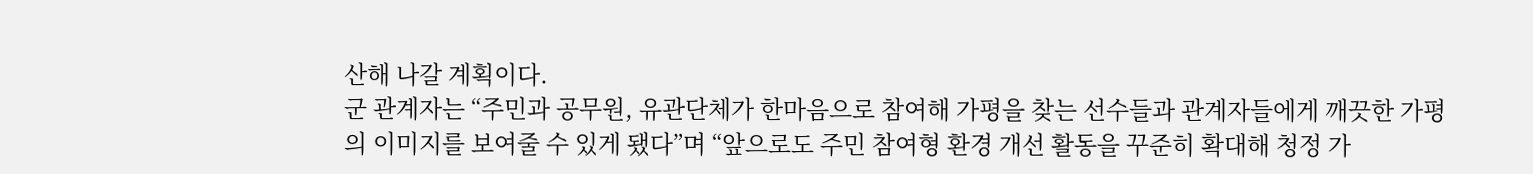산해 나갈 계획이다.
군 관계자는 “주민과 공무원, 유관단체가 한마음으로 참여해 가평을 찾는 선수들과 관계자들에게 깨끗한 가평의 이미지를 보여줄 수 있게 됐다”며 “앞으로도 주민 참여형 환경 개선 활동을 꾸준히 확대해 청정 가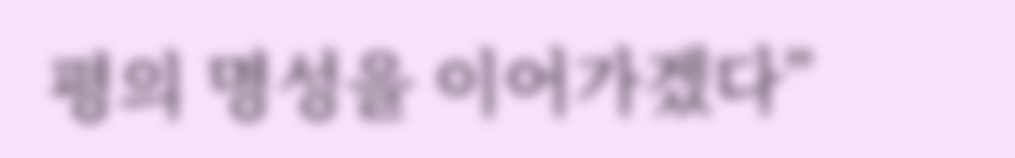평의 명성을 이어가겠다”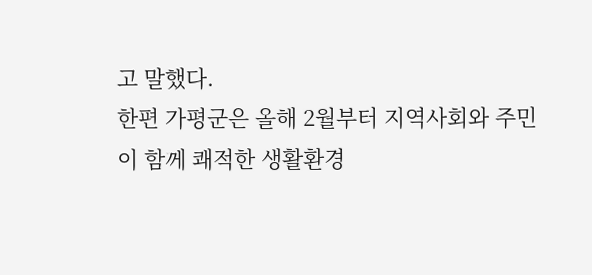고 말했다.
한편 가평군은 올해 2월부터 지역사회와 주민이 함께 쾌적한 생활환경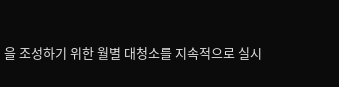을 조성하기 위한 월별 대청소를 지속적으로 실시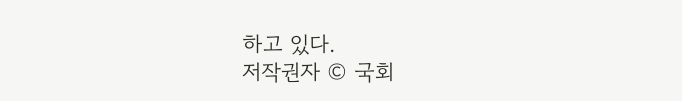하고 있다.
저작권자 © 국회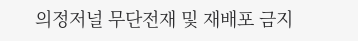의정저널 무단전재 및 재배포 금지